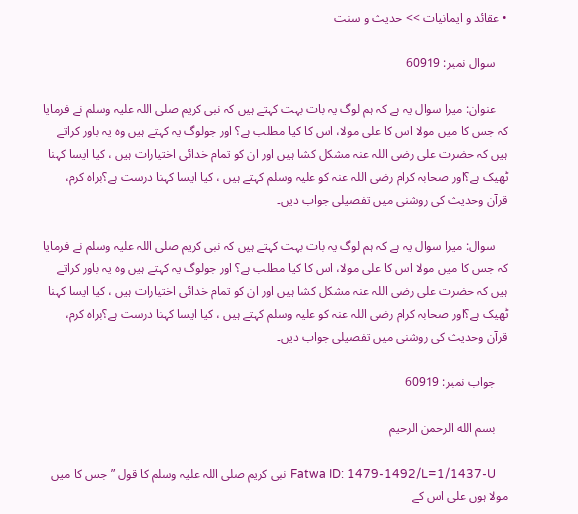• عقائد و ایمانیات >> حدیث و سنت

    سوال نمبر: 60919

    عنوان: میرا سوال یہ ہے کہ ہم لوگ یہ بات بہت کہتے ہیں کہ نبی کریم صلی اللہ علیہ وسلم نے فرمایا کہ جس کا میں مولا اس کا علی مولا، اس کا کیا مطلب ہے؟ اور جولوگ یہ کہتے ہیں وہ یہ باور کراتے ہیں کہ حضرت علی رضی اللہ عنہ مشکل کشا ہیں اور ان کو تمام خدائی اختیارات ہیں ، کیا ایسا کہنا ٹھیک ہے؟اور صحابہ کرام رضی اللہ عنہ کو علیہ وسلم کہتے ہیں ، کیا ایسا کہنا درست ہے؟براہ کرم، قرآن وحدیث کی روشنی میں تفصیلی جواب دیں۔

    سوال: میرا سوال یہ ہے کہ ہم لوگ یہ بات بہت کہتے ہیں کہ نبی کریم صلی اللہ علیہ وسلم نے فرمایا کہ جس کا میں مولا اس کا علی مولا، اس کا کیا مطلب ہے؟ اور جولوگ یہ کہتے ہیں وہ یہ باور کراتے ہیں کہ حضرت علی رضی اللہ عنہ مشکل کشا ہیں اور ان کو تمام خدائی اختیارات ہیں ، کیا ایسا کہنا ٹھیک ہے؟اور صحابہ کرام رضی اللہ عنہ کو علیہ وسلم کہتے ہیں ، کیا ایسا کہنا درست ہے؟براہ کرم، قرآن وحدیث کی روشنی میں تفصیلی جواب دیں۔

    جواب نمبر: 60919

    بسم الله الرحمن الرحيم

    Fatwa ID: 1479-1492/L=1/1437-U نبی کریم صلی اللہ علیہ وسلم کا قول ”جس کا میں مولا ہوں علی اس کے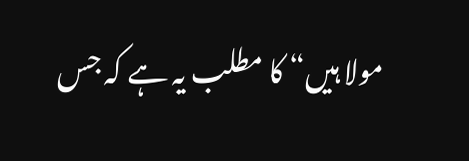مولا ہیں“ کا مطلب یہ ہے کہ جس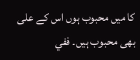کا میں محبوب ہوں اس کے علی بھی محبوب ہیں۔ ففي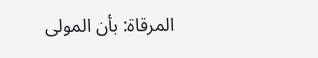المرقاة: بأن المولی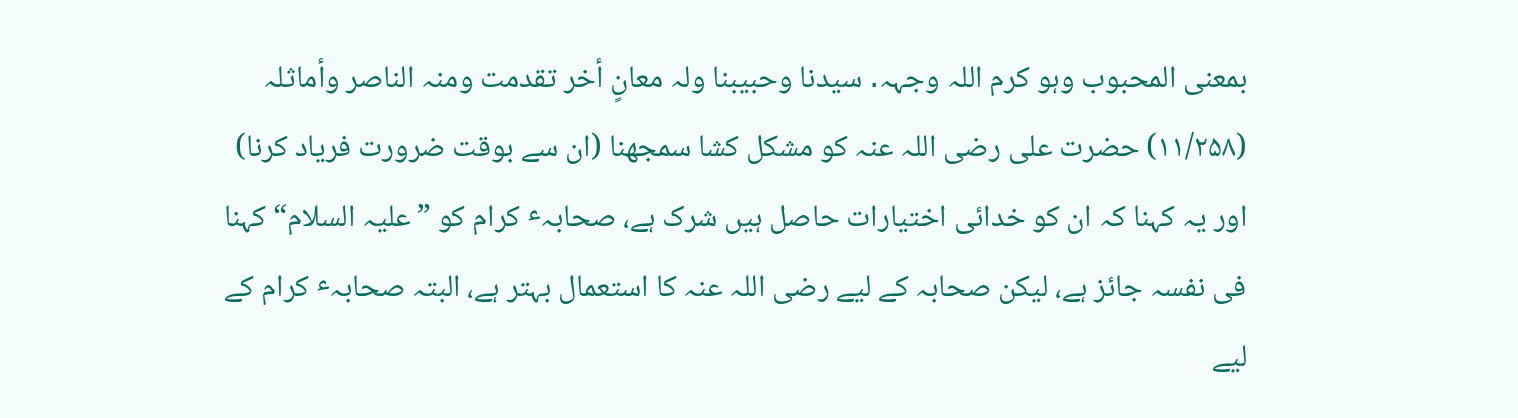بمعنی المحبوب وہو کرم اللہ وجہہ․ سیدنا وحبیبنا ولہ معانٍ أخر تقدمت ومنہ الناصر وأماثلہ (۱۱/۲۵۸) حضرت علی رضی اللہ عنہ کو مشکل کشا سمجھنا (ان سے بوقت ضرورت فریاد کرنا) اور یہ کہنا کہ ان کو خدائی اختیارات حاصل ہیں شرک ہے، صحابہٴ کرام کو ”علیہ السلام“ کہنا فی نفسہ جائز ہے، لیکن صحابہ کے لیے رضی اللہ عنہ کا استعمال بہتر ہے، البتہ صحابہٴ کرام کے لیے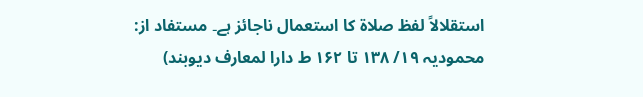استقلالاً لفظ صلاة کا استعمال ناجائز ہے۔ مستفاد از: محمودیہ ۱۹/ ۱۳۸ تا ۱۶۲ ط دارا لمعارف دیوبند)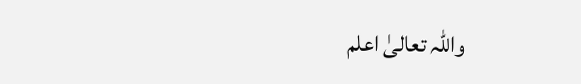واللہ تعالیٰ اعلم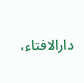دارالافتاء،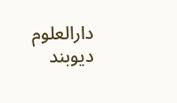دارالعلوم دیوبند